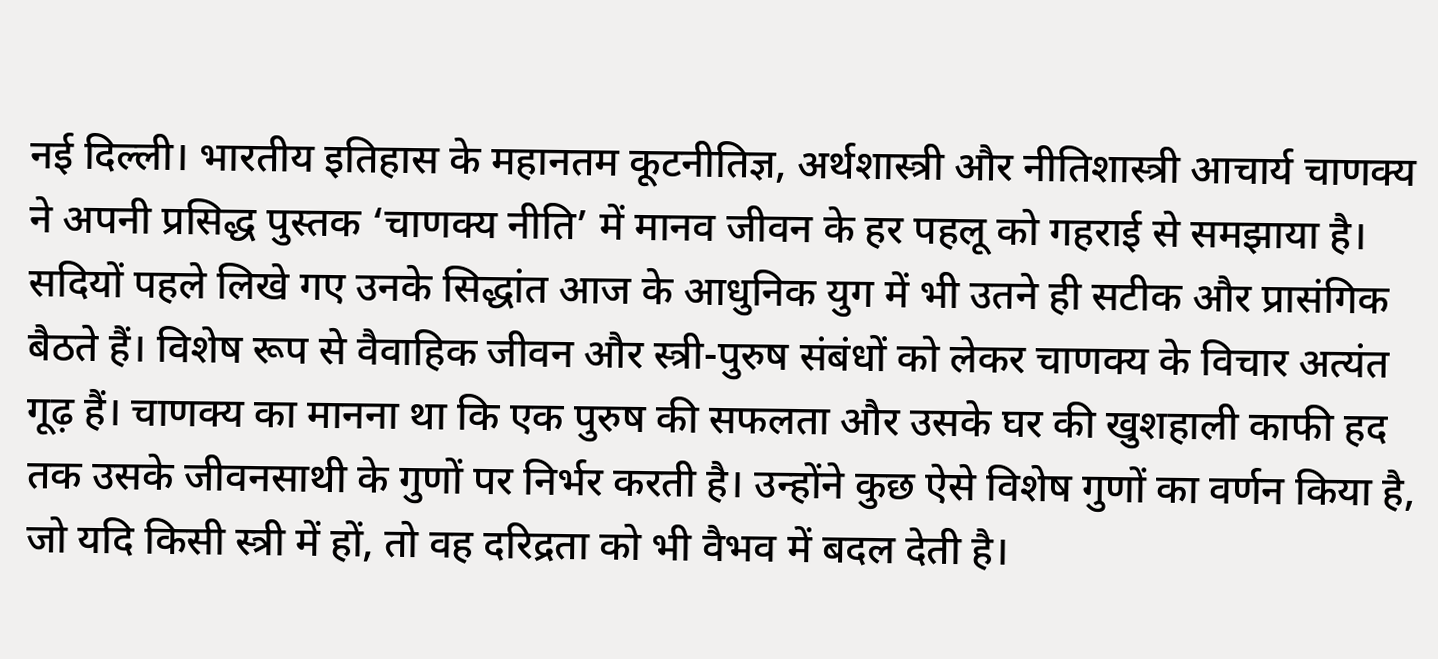नई दिल्ली। भारतीय इतिहास के महानतम कूटनीतिज्ञ, अर्थशास्त्री और नीतिशास्त्री आचार्य चाणक्य ने अपनी प्रसिद्ध पुस्तक ‘चाणक्य नीति’ में मानव जीवन के हर पहलू को गहराई से समझाया है। सदियों पहले लिखे गए उनके सिद्धांत आज के आधुनिक युग में भी उतने ही सटीक और प्रासंगिक बैठते हैं। विशेष रूप से वैवाहिक जीवन और स्त्री-पुरुष संबंधों को लेकर चाणक्य के विचार अत्यंत गूढ़ हैं। चाणक्य का मानना था कि एक पुरुष की सफलता और उसके घर की खुशहाली काफी हद तक उसके जीवनसाथी के गुणों पर निर्भर करती है। उन्होंने कुछ ऐसे विशेष गुणों का वर्णन किया है, जो यदि किसी स्त्री में हों, तो वह दरिद्रता को भी वैभव में बदल देती है।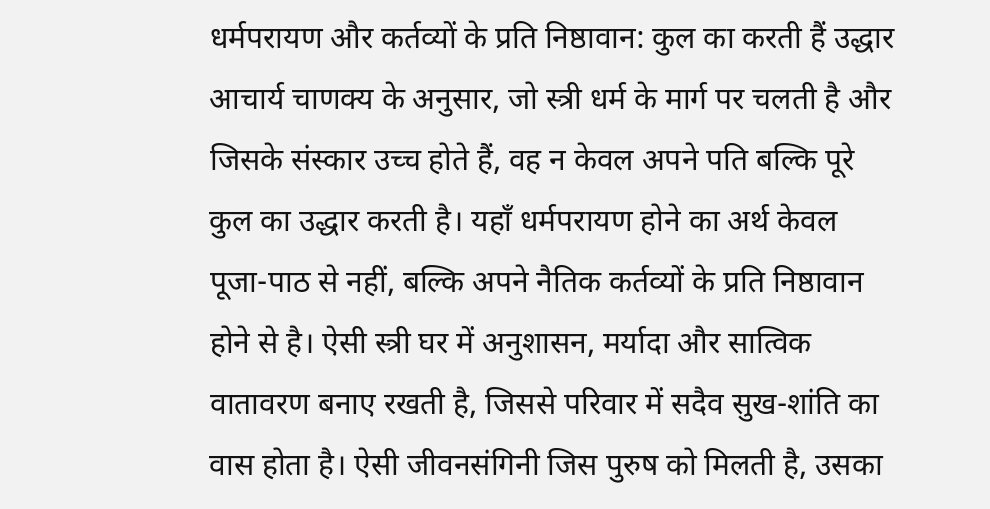धर्मपरायण और कर्तव्यों के प्रति निष्ठावान: कुल का करती हैं उद्धार
आचार्य चाणक्य के अनुसार, जो स्त्री धर्म के मार्ग पर चलती है और जिसके संस्कार उच्च होते हैं, वह न केवल अपने पति बल्कि पूरे कुल का उद्धार करती है। यहाँ धर्मपरायण होने का अर्थ केवल पूजा-पाठ से नहीं, बल्कि अपने नैतिक कर्तव्यों के प्रति निष्ठावान होने से है। ऐसी स्त्री घर में अनुशासन, मर्यादा और सात्विक वातावरण बनाए रखती है, जिससे परिवार में सदैव सुख-शांति का वास होता है। ऐसी जीवनसंगिनी जिस पुरुष को मिलती है, उसका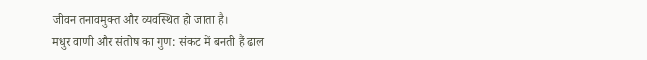जीवन तनावमुक्त और व्यवस्थित हो जाता है।
मधुर वाणी और संतोष का गुण: संकट में बनती हैं ढाल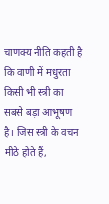चाणक्य नीति कहती है कि वाणी में मधुरता किसी भी स्त्री का सबसे बड़ा आभूषण है। जिस स्त्री के वचन मीठे होते हैं,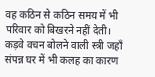वह कठिन से कठिन समय में भी परिवार को बिखरने नहीं देती। कड़वे वचन बोलने वाली स्त्री जहाँ संपन्न घर में भी कलह का कारण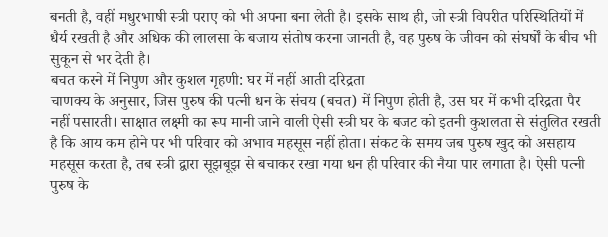बनती है, वहीं मधुरभाषी स्त्री पराए को भी अपना बना लेती है। इसके साथ ही, जो स्त्री विपरीत परिस्थितियों में धैर्य रखती है और अधिक की लालसा के बजाय संतोष करना जानती है, वह पुरुष के जीवन को संघर्षों के बीच भी सुकून से भर देती है।
बचत करने में निपुण और कुशल गृहणी: घर में नहीं आती दरिद्रता
चाणक्य के अनुसार, जिस पुरुष की पत्नी धन के संचय (बचत) में निपुण होती है, उस घर में कभी दरिद्रता पैर नहीं पसारती। साक्षात लक्ष्मी का रूप मानी जाने वाली ऐसी स्त्री घर के बजट को इतनी कुशलता से संतुलित रखती है कि आय कम होने पर भी परिवार को अभाव महसूस नहीं होता। संकट के समय जब पुरुष खुद को असहाय महसूस करता है, तब स्त्री द्वारा सूझबूझ से बचाकर रखा गया धन ही परिवार की नैया पार लगाता है। ऐसी पत्नी पुरुष के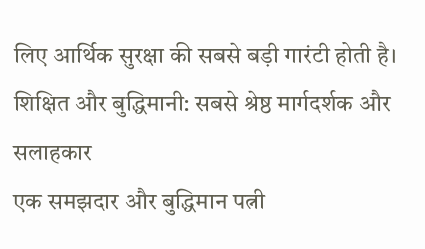लिए आर्थिक सुरक्षा की सबसे बड़ी गारंटी होती है।
शिक्षित और बुद्धिमानी: सबसे श्रेष्ठ मार्गदर्शक और सलाहकार
एक समझदार और बुद्धिमान पत्नी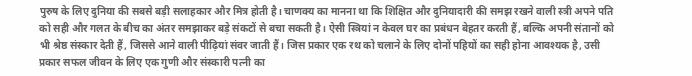पुरुष के लिए दुनिया की सबसे बड़ी सलाहकार और मित्र होती है। चाणक्य का मानना था कि शिक्षित और दुनियादारी की समझ रखने वाली स्त्री अपने पति को सही और गलत के बीच का अंतर समझाकर बड़े संकटों से बचा सकती है। ऐसी स्त्रियां न केवल घर का प्रबंधन बेहतर करती हैं, बल्कि अपनी संतानों को भी श्रेष्ठ संस्कार देती हैं, जिससे आने वाली पीढ़ियां संवर जाती हैं। जिस प्रकार एक रथ को चलाने के लिए दोनों पहियों का सही होना आवश्यक है, उसी प्रकार सफल जीवन के लिए एक गुणी और संस्कारी पत्नी का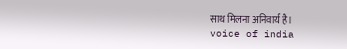साथ मिलना अनिवार्य है।
voice of india